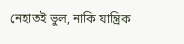নেহাতই ভুল, নাকি যান্ত্রিক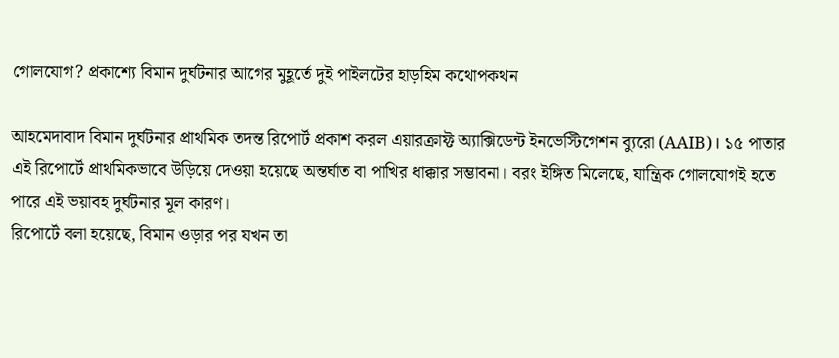গোলযোগ? প্রকাশ্যে বিমান দুর্ঘটনার আগের মুহূর্তে দুই পাইলটের হাড়হিম কথোপকথন

আহমেদাবাদ বিমান দুর্ঘটনার প্রাথমিক তদন্ত রিপোর্ট প্রকাশ করল এয়ারক্রাফ্ট অ্যাক্সিডেন্ট ইনভেস্টিগেশন ব্যুরো (AAIB)। ১৫ পাতার এই রিপোর্টে প্রাথমিকভাবে উড়িয়ে দেওয়া হয়েছে অন্তর্ঘাত বা পাখির ধাক্কার সম্ভাবনা। বরং ইঙ্গিত মিলেছে, যান্ত্রিক গোলযোগই হতে পারে এই ভয়াবহ দুর্ঘটনার মূল কারণ।
রিপোর্টে বলা হয়েছে, বিমান ওড়ার পর যখন তা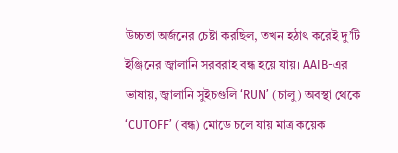উচ্চতা অর্জনের চেষ্টা করছিল, তখন হঠাৎ করেই দু’টি ইঞ্জিনের জ্বালানি সরবরাহ বন্ধ হয়ে যায়। AAIB-এর ভাষায়, জ্বালানি সুইচগুলি ‘RUN’ (চালু) অবস্থা থেকে ‘CUTOFF’ (বন্ধ) মোডে চলে যায় মাত্র কয়েক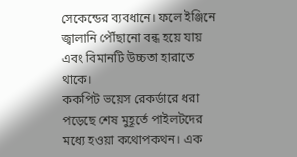সেকেন্ডের ব্যবধানে। ফলে ইঞ্জিনে জ্বালানি পৌঁছানো বন্ধ হয়ে যায় এবং বিমানটি উচ্চতা হারাতে থাকে।
ককপিট ভয়েস রেকর্ডারে ধরা পড়েছে শেষ মুহূর্তে পাইলটদের মধ্যে হওয়া কথোপকথন। এক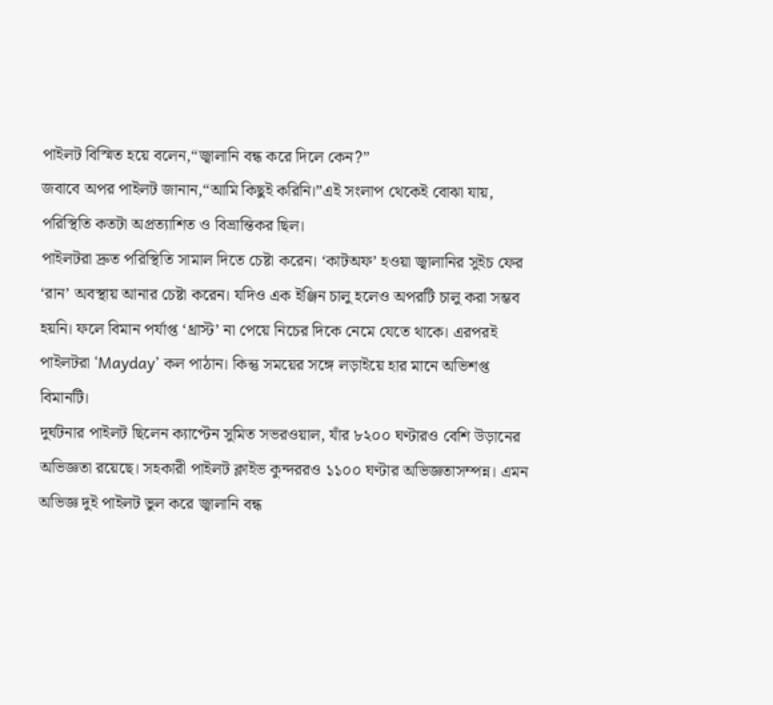পাইলট বিস্মিত হয়ে বলেন,“জ্বালানি বন্ধ করে দিলে কেন?”
জবাবে অপর পাইলট জানান,“আমি কিছুই করিনি।”এই সংলাপ থেকেই বোঝা যায়, পরিস্থিতি কতটা অপ্রত্যাশিত ও বিভ্রান্তিকর ছিল।
পাইলটরা দ্রুত পরিস্থিতি সামাল দিতে চেষ্টা করেন। ‘কাটঅফ’ হওয়া জ্বালানির সুইচ ফের ‘রান’ অবস্থায় আনার চেষ্টা করেন। যদিও এক ইঞ্জিন চালু হলেও অপরটি চালু করা সম্ভব হয়নি। ফলে বিমান পর্যাপ্ত ‘থ্রাস্ট’ না পেয়ে নিচের দিকে নেমে যেতে থাকে। এরপরই পাইলটরা ‘Mayday’ কল পাঠান। কিন্তু সময়ের সঙ্গে লড়াইয়ে হার মানে অভিশপ্ত বিমানটি।
দুর্ঘটনার পাইলট ছিলেন ক্যাপ্টেন সুমিত সভরওয়াল, যাঁর ৮২০০ ঘণ্টারও বেশি উড়ানের অভিজ্ঞতা রয়েছে। সহকারী পাইলট ক্লাইভ কুন্দররও ১১০০ ঘণ্টার অভিজ্ঞতাসম্পন্ন। এমন অভিজ্ঞ দুই পাইলট ভুল করে জ্বালানি বন্ধ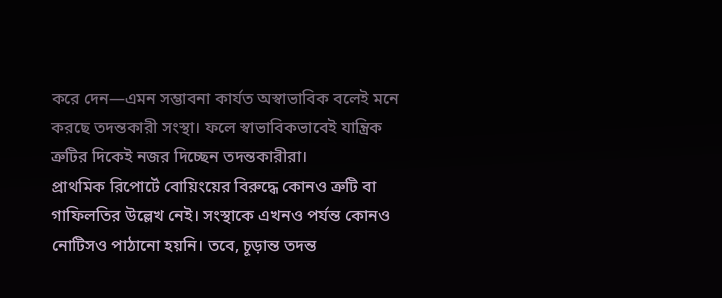করে দেন—এমন সম্ভাবনা কার্যত অস্বাভাবিক বলেই মনে করছে তদন্তকারী সংস্থা। ফলে স্বাভাবিকভাবেই যান্ত্রিক ত্রুটির দিকেই নজর দিচ্ছেন তদন্তকারীরা।
প্রাথমিক রিপোর্টে বোয়িংয়ের বিরুদ্ধে কোনও ত্রুটি বা গাফিলতির উল্লেখ নেই। সংস্থাকে এখনও পর্যন্ত কোনও নোটিসও পাঠানো হয়নি। তবে, চূড়ান্ত তদন্ত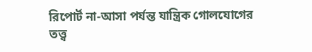রিপোর্ট না-আসা পর্যন্ত যান্ত্রিক গোলযোগের তত্ত্ব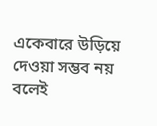একেবারে উড়িয়ে দেওয়া সম্ভব নয় বলেই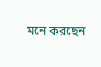মনে করছেন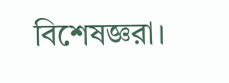বিশেষজ্ঞরা।